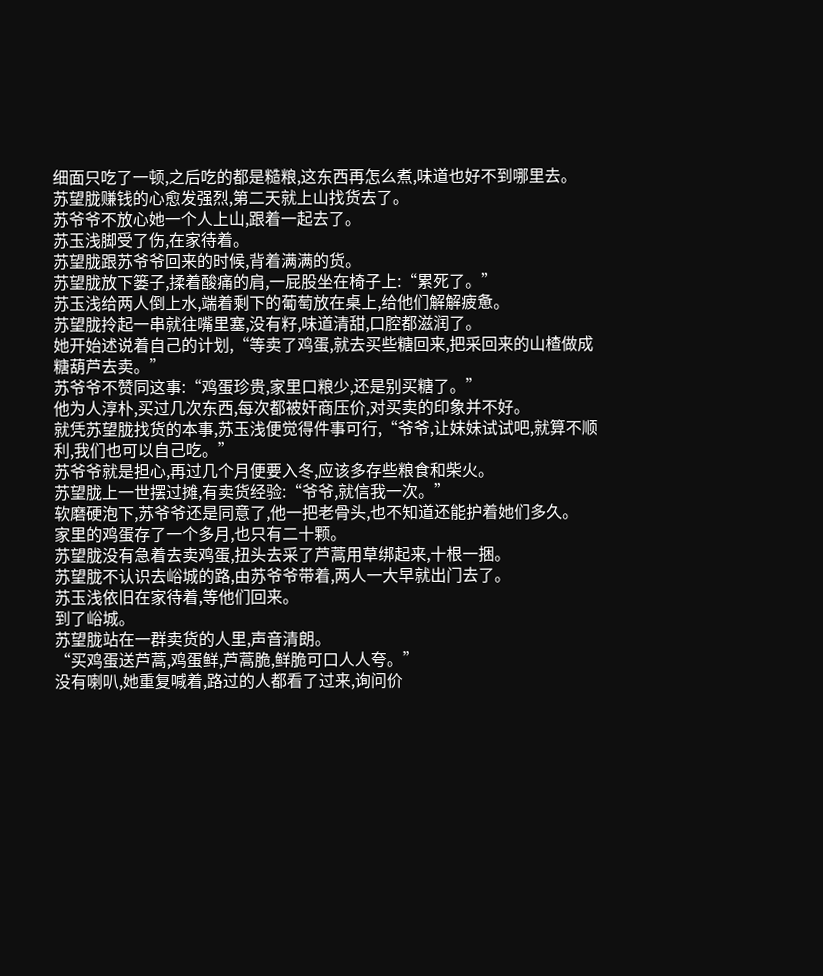细面只吃了一顿,之后吃的都是糙粮,这东西再怎么煮,味道也好不到哪里去。
苏望胧赚钱的心愈发强烈,第二天就上山找货去了。
苏爷爷不放心她一个人上山,跟着一起去了。
苏玉浅脚受了伤,在家待着。
苏望胧跟苏爷爷回来的时候,背着满满的货。
苏望胧放下篓子,揉着酸痛的肩,一屁股坐在椅子上:“累死了。”
苏玉浅给两人倒上水,端着剩下的葡萄放在桌上,给他们解解疲惫。
苏望胧拎起一串就往嘴里塞,没有籽,味道清甜,口腔都滋润了。
她开始述说着自己的计划,“等卖了鸡蛋,就去买些糖回来,把采回来的山楂做成糖葫芦去卖。”
苏爷爷不赞同这事:“鸡蛋珍贵,家里口粮少,还是别买糖了。”
他为人淳朴,买过几次东西,每次都被奸商压价,对买卖的印象并不好。
就凭苏望胧找货的本事,苏玉浅便觉得件事可行,“爷爷,让妹妹试试吧,就算不顺利,我们也可以自己吃。”
苏爷爷就是担心,再过几个月便要入冬,应该多存些粮食和柴火。
苏望胧上一世摆过摊,有卖货经验:“爷爷,就信我一次。”
软磨硬泡下,苏爷爷还是同意了,他一把老骨头,也不知道还能护着她们多久。
家里的鸡蛋存了一个多月,也只有二十颗。
苏望胧没有急着去卖鸡蛋,扭头去采了芦蒿用草绑起来,十根一捆。
苏望胧不认识去峪城的路,由苏爷爷带着,两人一大早就出门去了。
苏玉浅依旧在家待着,等他们回来。
到了峪城。
苏望胧站在一群卖货的人里,声音清朗。
“买鸡蛋送芦蒿,鸡蛋鲜,芦蒿脆,鲜脆可口人人夸。”
没有喇叭,她重复喊着,路过的人都看了过来,询问价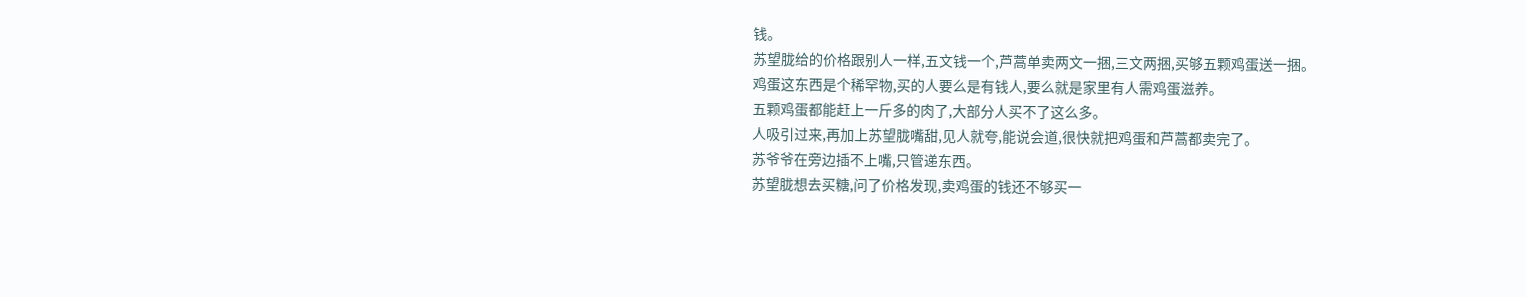钱。
苏望胧给的价格跟别人一样,五文钱一个,芦蒿单卖两文一捆,三文两捆,买够五颗鸡蛋送一捆。
鸡蛋这东西是个稀罕物,买的人要么是有钱人,要么就是家里有人需鸡蛋滋养。
五颗鸡蛋都能赶上一斤多的肉了,大部分人买不了这么多。
人吸引过来,再加上苏望胧嘴甜,见人就夸,能说会道,很快就把鸡蛋和芦蒿都卖完了。
苏爷爷在旁边插不上嘴,只管递东西。
苏望胧想去买糖,问了价格发现,卖鸡蛋的钱还不够买一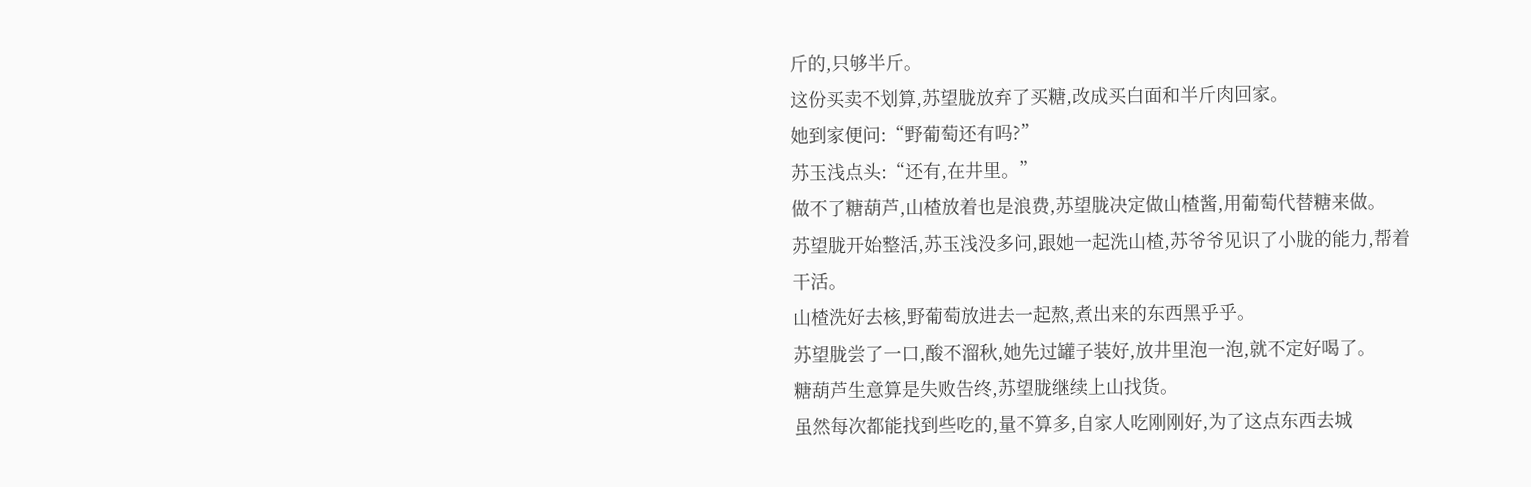斤的,只够半斤。
这份买卖不划算,苏望胧放弃了买糖,改成买白面和半斤肉回家。
她到家便问:“野葡萄还有吗?”
苏玉浅点头:“还有,在井里。”
做不了糖葫芦,山楂放着也是浪费,苏望胧决定做山楂酱,用葡萄代替糖来做。
苏望胧开始整活,苏玉浅没多问,跟她一起洗山楂,苏爷爷见识了小胧的能力,帮着干活。
山楂洗好去核,野葡萄放进去一起熬,煮出来的东西黑乎乎。
苏望胧尝了一口,酸不溜秋,她先过罐子装好,放井里泡一泡,就不定好喝了。
糖葫芦生意算是失败告终,苏望胧继续上山找货。
虽然每次都能找到些吃的,量不算多,自家人吃刚刚好,为了这点东西去城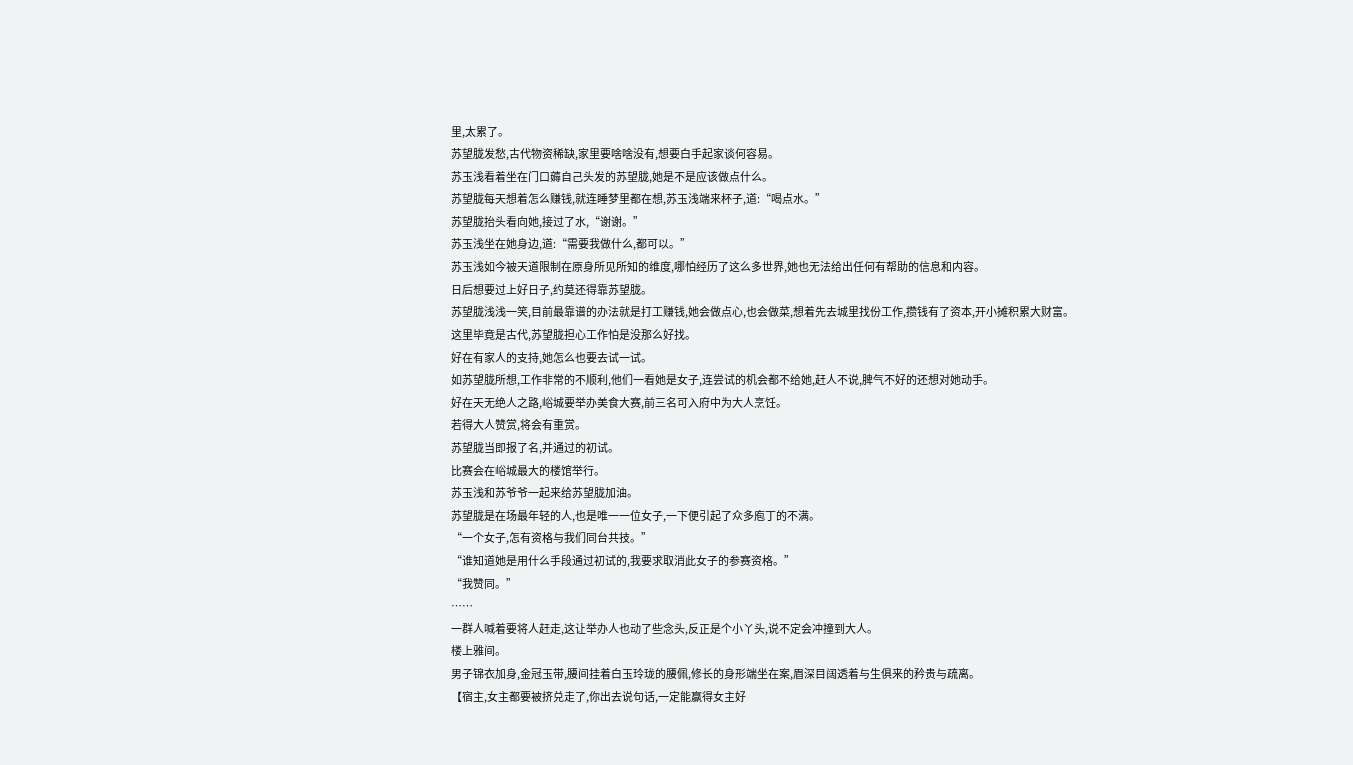里,太累了。
苏望胧发愁,古代物资稀缺,家里要啥啥没有,想要白手起家谈何容易。
苏玉浅看着坐在门口薅自己头发的苏望胧,她是不是应该做点什么。
苏望胧每天想着怎么赚钱,就连睡梦里都在想,苏玉浅端来杯子,道:“喝点水。”
苏望胧抬头看向她,接过了水,“谢谢。”
苏玉浅坐在她身边,道:“需要我做什么,都可以。”
苏玉浅如今被天道限制在原身所见所知的维度,哪怕经历了这么多世界,她也无法给出任何有帮助的信息和内容。
日后想要过上好日子,约莫还得靠苏望胧。
苏望胧浅浅一笑,目前最靠谱的办法就是打工赚钱,她会做点心,也会做菜,想着先去城里找份工作,攒钱有了资本,开小摊积累大财富。
这里毕竟是古代,苏望胧担心工作怕是没那么好找。
好在有家人的支持,她怎么也要去试一试。
如苏望胧所想,工作非常的不顺利,他们一看她是女子,连尝试的机会都不给她,赶人不说,脾气不好的还想对她动手。
好在天无绝人之路,峪城要举办美食大赛,前三名可入府中为大人烹饪。
若得大人赞赏,将会有重赏。
苏望胧当即报了名,并通过的初试。
比赛会在峪城最大的楼馆举行。
苏玉浅和苏爷爷一起来给苏望胧加油。
苏望胧是在场最年轻的人,也是唯一一位女子,一下便引起了众多庖丁的不满。
“一个女子,怎有资格与我们同台共技。”
“谁知道她是用什么手段通过初试的,我要求取消此女子的参赛资格。”
“我赞同。”
……
一群人喊着要将人赶走,这让举办人也动了些念头,反正是个小丫头,说不定会冲撞到大人。
楼上雅间。
男子锦衣加身,金冠玉带,腰间挂着白玉玲珑的腰佩,修长的身形端坐在案,眉深目阔透着与生俱来的矜贵与疏离。
【宿主,女主都要被挤兑走了,你出去说句话,一定能赢得女主好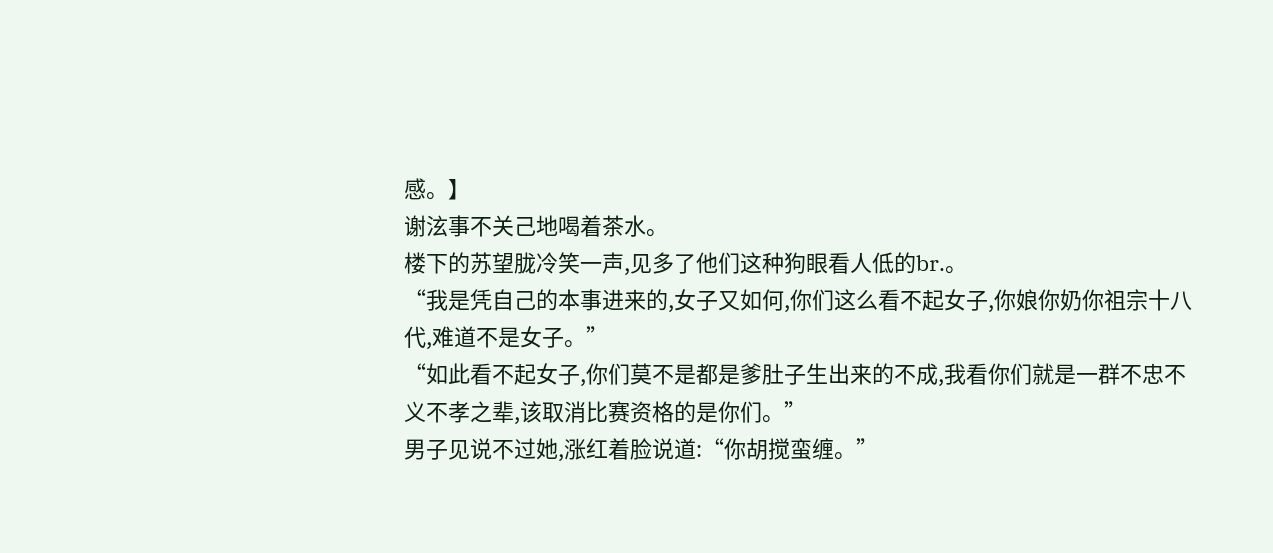感。】
谢泫事不关己地喝着茶水。
楼下的苏望胧冷笑一声,见多了他们这种狗眼看人低的br.。
“我是凭自己的本事进来的,女子又如何,你们这么看不起女子,你娘你奶你祖宗十八代,难道不是女子。”
“如此看不起女子,你们莫不是都是爹肚子生出来的不成,我看你们就是一群不忠不义不孝之辈,该取消比赛资格的是你们。”
男子见说不过她,涨红着脸说道:“你胡搅蛮缠。”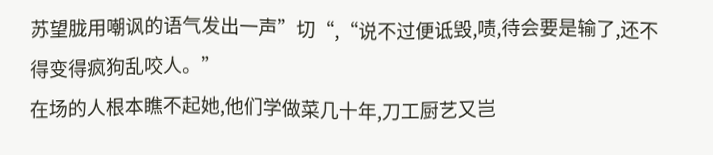苏望胧用嘲讽的语气发出一声”切“,“说不过便诋毁,啧,待会要是输了,还不得变得疯狗乱咬人。”
在场的人根本瞧不起她,他们学做菜几十年,刀工厨艺又岂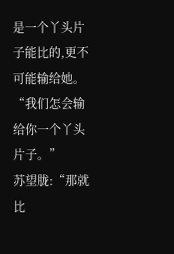是一个丫头片子能比的,更不可能输给她。
“我们怎会输给你一个丫头片子。”
苏望胧:“那就比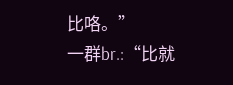比咯。”
一群br.:“比就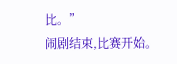比。”
闹剧结束,比赛开始。